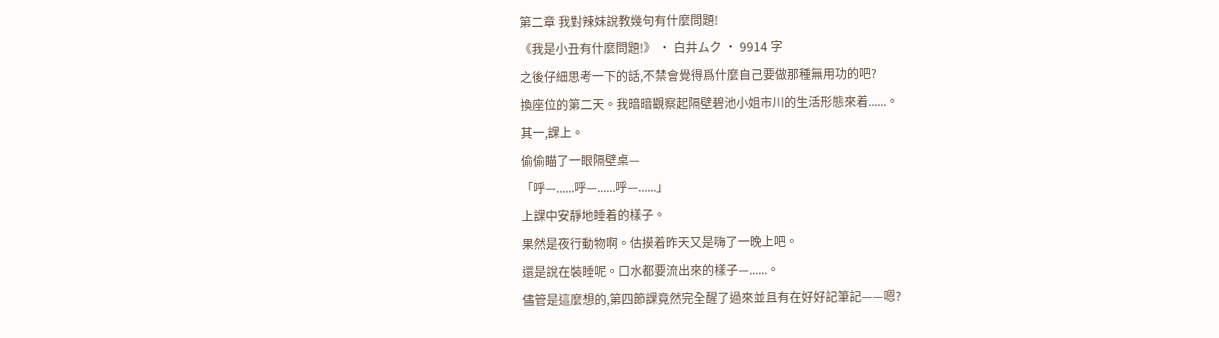第二章 我對辣妹說教幾句有什麼問題!
《我是小丑有什麼問題!》 · 白井ムク · 9914 字
之後仔細思考一下的話,不禁會覺得爲什麼自己要做那種無用功的吧?
換座位的第二天。我暗暗觀察起隔壁碧池小姐市川的生活形態來着......。
其一,課上。
偷偷瞄了一眼隔壁桌—
「呼—......呼—......呼—......」
上課中安靜地睡着的樣子。
果然是夜行動物啊。估摸着昨天又是嗨了一晚上吧。
還是說在裝睡呢。口水都要流出來的樣子—......。
儘管是這麼想的,第四節課竟然完全醒了過來並且有在好好記筆記——嗯?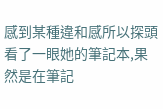感到某種違和感所以探頭看了一眼她的筆記本,果然是在筆記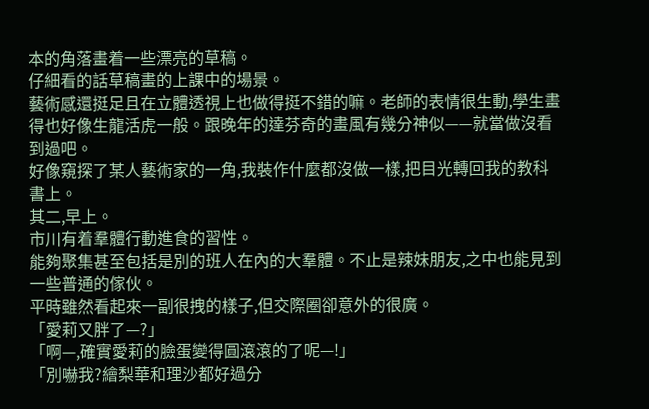本的角落畫着一些漂亮的草稿。
仔細看的話草稿畫的上課中的場景。
藝術感還挺足且在立體透視上也做得挺不錯的嘛。老師的表情很生動,學生畫得也好像生龍活虎一般。跟晚年的達芬奇的畫風有幾分神似——就當做沒看到過吧。
好像窺探了某人藝術家的一角,我裝作什麼都沒做一樣,把目光轉回我的教科書上。
其二,早上。
市川有着羣體行動進食的習性。
能夠聚集甚至包括是別的班人在內的大羣體。不止是辣妹朋友,之中也能見到一些普通的傢伙。
平時雖然看起來一副很拽的樣子,但交際圈卻意外的很廣。
「愛莉又胖了—?」
「啊—,確實愛莉的臉蛋變得圓滾滾的了呢—!」
「別嚇我?繪梨華和理沙都好過分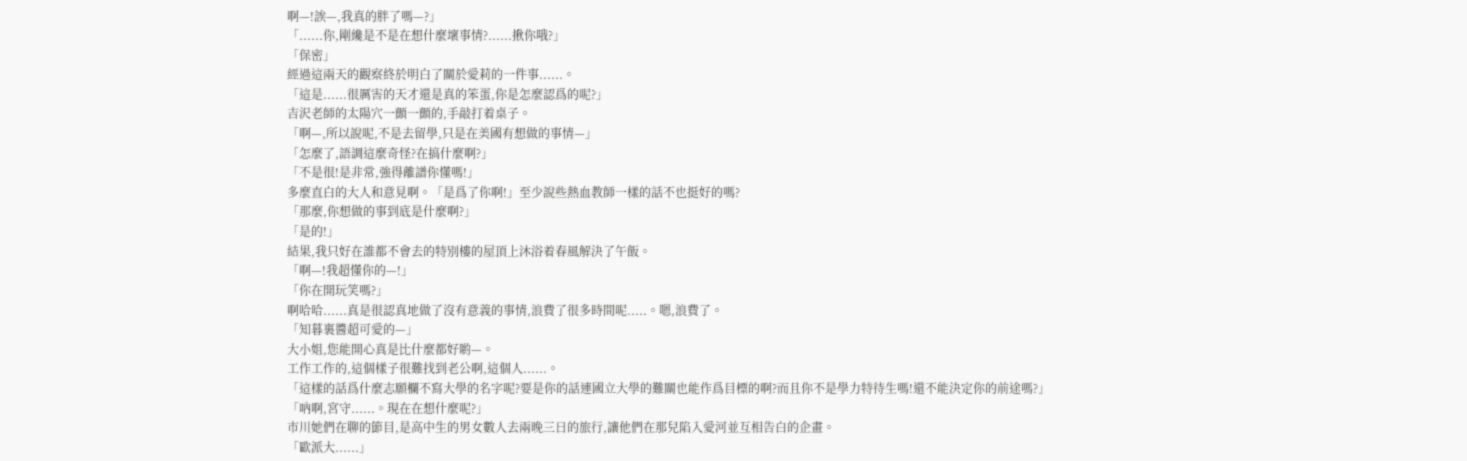啊—!誒—,我真的胖了嗎—?」
「......你,剛纔是不是在想什麼壞事情?......揪你哦?」
「保密」
經過這兩天的觀察終於明白了關於愛莉的一件事......。
「這是......很厲害的天才還是真的笨蛋,你是怎麼認爲的呢?」
吉沢老師的太陽穴一顫一顫的,手敲打着桌子。
「啊—,所以說呢,不是去留學,只是在美國有想做的事情—」
「怎麼了,語調這麼奇怪?在搞什麼啊?」
「不是很!是非常,強得離譜你懂嗎!」
多麼直白的大人和意見啊。「是爲了你啊!」至少說些熱血教師一樣的話不也挺好的嗎?
「那麼,你想做的事到底是什麼啊?」
「是的!」
結果,我只好在誰都不會去的特別樓的屋頂上沐浴着春風解決了午飯。
「啊—!我超懂你的—!」
「你在開玩笑嗎?」
啊哈哈......真是很認真地做了沒有意義的事情,浪費了很多時間呢.....。嗯,浪費了。
「知暮裏醬超可愛的—」
大小姐,您能開心真是比什麼都好喲—。
工作工作的,這個樣子很難找到老公啊,這個人......。
「這樣的話爲什麼志願欄不寫大學的名字呢?要是你的話連國立大學的難關也能作爲目標的啊?而且你不是學力特待生嗎!還不能決定你的前途嗎?」
「吶啊,宮守......。現在在想什麼呢?」
市川她們在聊的節目,是高中生的男女數人去兩晚三日的旅行,讓他們在那兒陷入愛河並互相告白的企畫。
「歐派大......」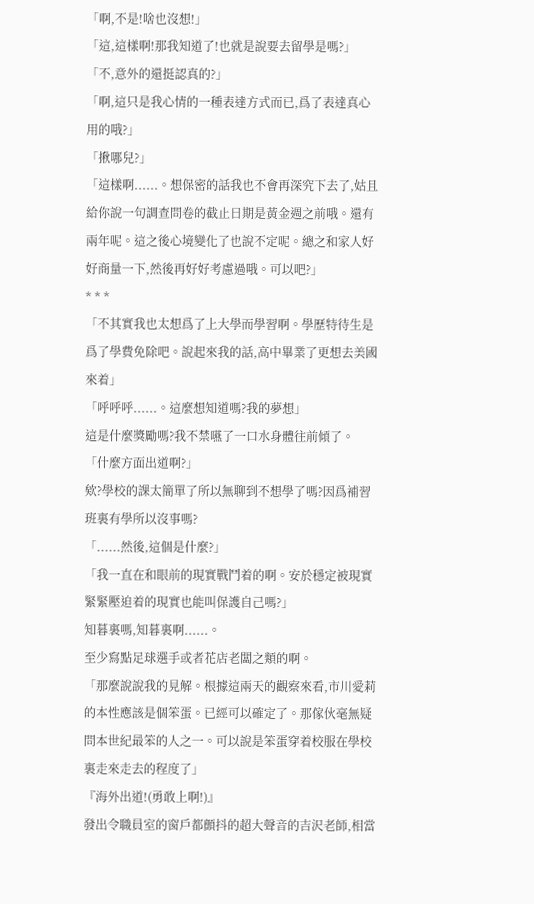「啊,不是!啥也沒想!」
「這,這樣啊!那我知道了!也就是說要去留學是嗎?」
「不,意外的還挺認真的?」
「啊,這只是我心情的一種表達方式而已,爲了表達真心用的哦?」
「揪哪兒?」
「這樣啊......。想保密的話我也不會再深究下去了,姑且給你說一句調查問卷的截止日期是黃金週之前哦。還有兩年呢。這之後心境變化了也說不定呢。總之和家人好好商量一下,然後再好好考慮過哦。可以吧?」
* * *
「不其實我也太想爲了上大學而學習啊。學歷特待生是爲了學費免除吧。說起來我的話,高中畢業了更想去美國來着」
「呼呼呼......。這麼想知道嗎?我的夢想」
這是什麼獎勵嗎?我不禁嚥了一口水身體往前傾了。
「什麼方面出道啊?」
欸?學校的課太簡單了所以無聊到不想學了嗎?因爲補習班裏有學所以沒事嗎?
「......然後,這個是什麼?」
「我一直在和眼前的現實戰鬥着的啊。安於穩定被現實緊緊壓迫着的現實也能叫保護自己嗎?」
知暮裏嗎,知暮裏啊......。
至少寫點足球選手或者花店老闆之類的啊。
「那麼說說我的見解。根據這兩天的觀察來看,市川愛莉的本性應該是個笨蛋。已經可以確定了。那傢伙毫無疑問本世紀最笨的人之一。可以說是笨蛋穿着校服在學校裏走來走去的程度了」
『海外出道!(勇敢上啊!)』
發出令職員室的窗戶都顫抖的超大聲音的吉沢老師,相當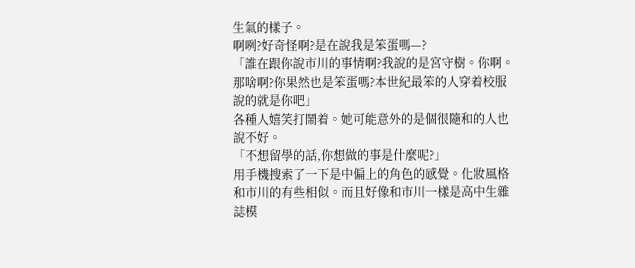生氣的樣子。
啊咧?好奇怪啊?是在說我是笨蛋嗎—?
「誰在跟你說市川的事情啊?我說的是宮守樹。你啊。那啥啊?你果然也是笨蛋嗎?本世紀最笨的人穿着校服說的就是你吧」
各種人嬉笑打鬧着。她可能意外的是個很隨和的人也說不好。
「不想留學的話,你想做的事是什麼呢?」
用手機搜索了一下是中偏上的角色的感覺。化妝風格和市川的有些相似。而且好像和市川一樣是高中生雜誌模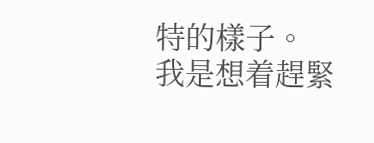特的樣子。
我是想着趕緊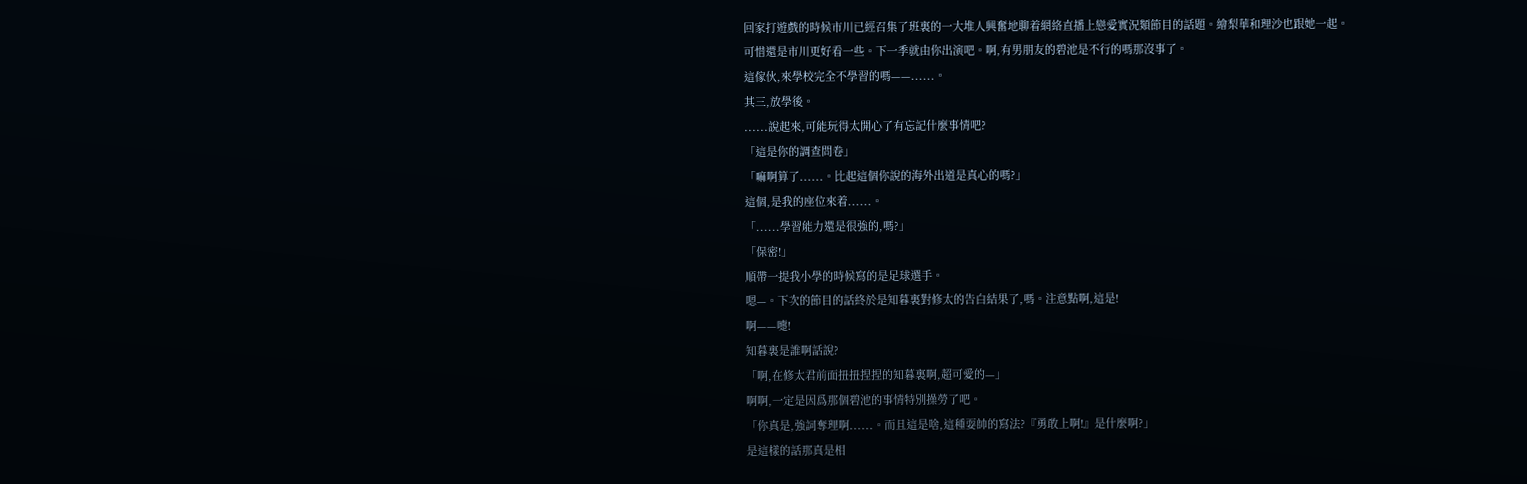回家打遊戲的時候市川已經召集了班裏的一大堆人興奮地聊着網絡直播上戀愛實況類節目的話題。繪梨華和理沙也跟她一起。
可惜還是市川更好看一些。下一季就由你出演吧。啊,有男朋友的碧池是不行的嗎那沒事了。
這傢伙,來學校完全不學習的嗎——......。
其三,放學後。
......說起來,可能玩得太開心了有忘記什麼事情吧?
「這是你的調查問卷」
「嘛啊算了......。比起這個你說的海外出道是真心的嗎?」
這個,是我的座位來着......。
「......學習能力還是很強的,嗎?」
「保密!」
順帶一提我小學的時候寫的是足球選手。
嗯—。下次的節目的話終於是知暮裏對修太的告白結果了,嗎。注意點啊,這是!
啊——嚏!
知暮裏是誰啊話說?
「啊,在修太君前面扭扭捏捏的知暮裏啊,超可愛的—」
啊啊,一定是因爲那個碧池的事情特別操勞了吧。
「你真是,強詞奪理啊......。而且這是啥,這種耍帥的寫法?『勇敢上啊!』是什麼啊?」
是這樣的話那真是相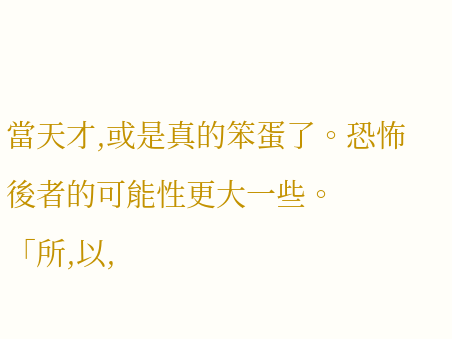當天才,或是真的笨蛋了。恐怖後者的可能性更大一些。
「所,以,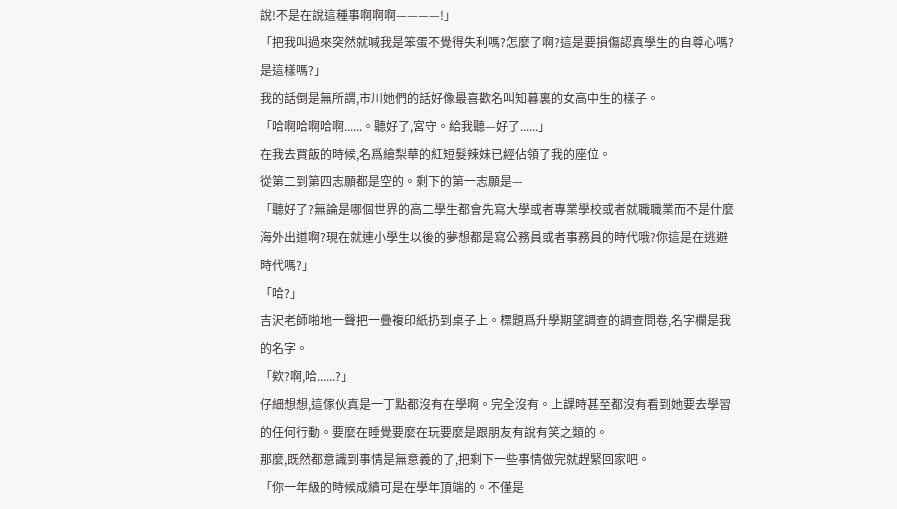說!不是在說這種事啊啊啊————!」
「把我叫過來突然就喊我是笨蛋不覺得失利嗎?怎麼了啊?這是要損傷認真學生的自尊心嗎?是這樣嗎?」
我的話倒是無所謂,市川她們的話好像最喜歡名叫知暮裏的女高中生的樣子。
「哈啊哈啊哈啊......。聽好了,宮守。給我聽—好了......」
在我去買飯的時候,名爲繪梨華的紅短髮辣妹已經佔領了我的座位。
從第二到第四志願都是空的。剩下的第一志願是—
「聽好了?無論是哪個世界的高二學生都會先寫大學或者專業學校或者就職職業而不是什麼海外出道啊?現在就連小學生以後的夢想都是寫公務員或者事務員的時代哦?你這是在逃避時代嗎?」
「哈?」
吉沢老師啪地一聲把一疊複印紙扔到桌子上。標題爲升學期望調查的調查問卷,名字欄是我的名字。
「欸?啊,哈......?」
仔細想想,這傢伙真是一丁點都沒有在學啊。完全沒有。上課時甚至都沒有看到她要去學習的任何行動。要麼在睡覺要麼在玩要麼是跟朋友有說有笑之類的。
那麼,既然都意識到事情是無意義的了,把剩下一些事情做完就趕緊回家吧。
「你一年級的時候成績可是在學年頂端的。不僅是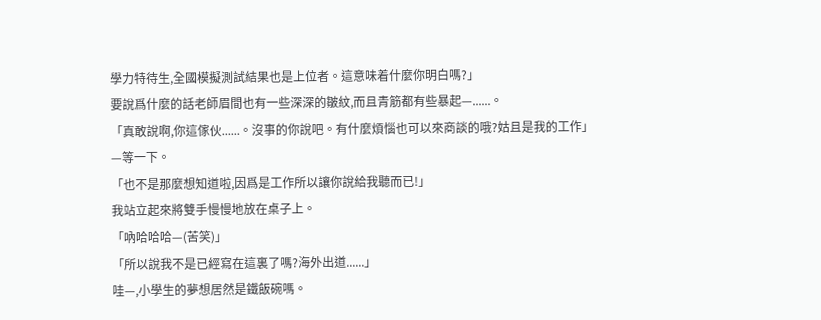學力特待生,全國模擬測試結果也是上位者。這意味着什麼你明白嗎?」
要說爲什麼的話老師眉間也有一些深深的皺紋,而且青筋都有些暴起—......。
「真敢說啊,你這傢伙......。沒事的你說吧。有什麼煩惱也可以來商談的哦?姑且是我的工作」
—等一下。
「也不是那麼想知道啦,因爲是工作所以讓你說給我聽而已!」
我站立起來將雙手慢慢地放在桌子上。
「吶哈哈哈—(苦笑)」
「所以說我不是已經寫在這裏了嗎?海外出道......」
哇—,小學生的夢想居然是鐵飯碗嗎。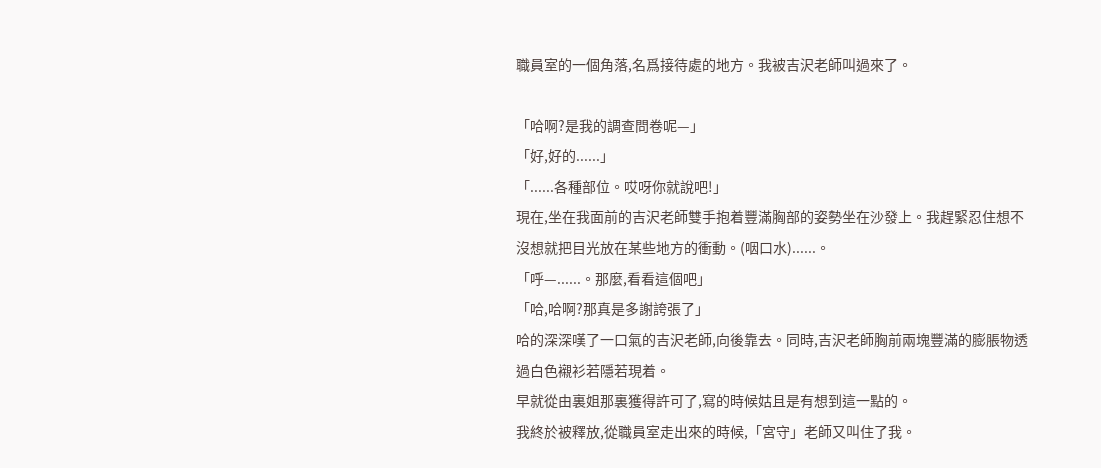職員室的一個角落,名爲接待處的地方。我被吉沢老師叫過來了。

「哈啊?是我的調查問卷呢—」
「好,好的......」
「......各種部位。哎呀你就說吧!」
現在,坐在我面前的吉沢老師雙手抱着豐滿胸部的姿勢坐在沙發上。我趕緊忍住想不沒想就把目光放在某些地方的衝動。(咽口水)......。
「呼—......。那麼,看看這個吧」
「哈,哈啊?那真是多謝誇張了」
哈的深深嘆了一口氣的吉沢老師,向後靠去。同時,吉沢老師胸前兩塊豐滿的膨脹物透過白色襯衫若隱若現着。
早就從由裏姐那裏獲得許可了,寫的時候姑且是有想到這一點的。
我終於被釋放,從職員室走出來的時候,「宮守」老師又叫住了我。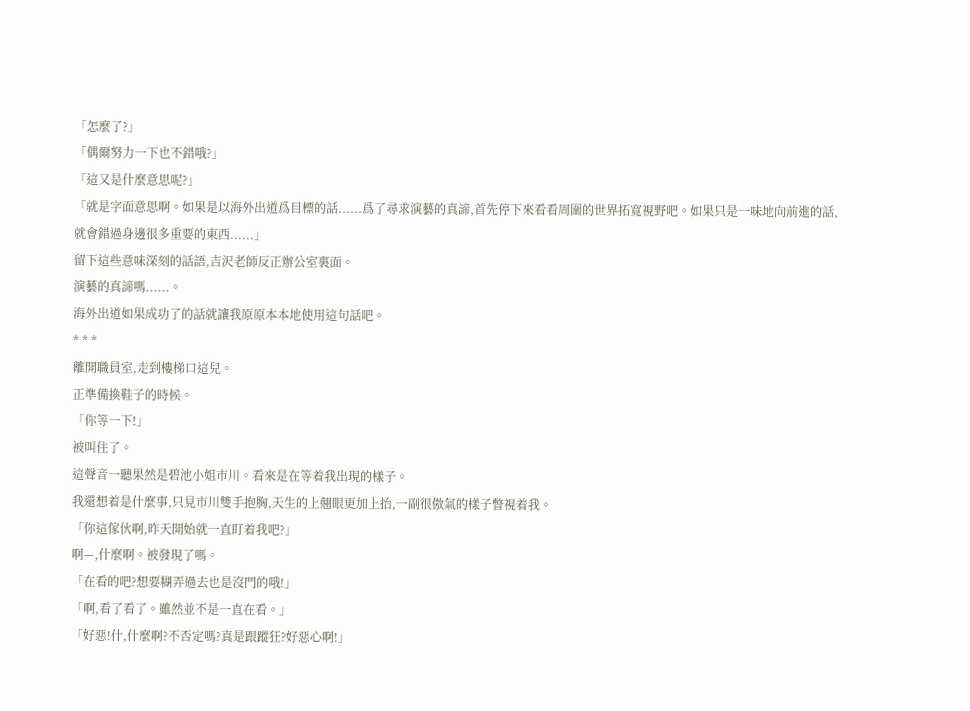「怎麼了?」
「偶爾努力一下也不錯哦?」
「這又是什麼意思呢?」
「就是字面意思啊。如果是以海外出道爲目標的話......爲了尋求演藝的真諦,首先停下來看看周圍的世界拓寬視野吧。如果只是一味地向前進的話,就會錯過身邊很多重要的東西......」
留下這些意味深刻的話語,吉沢老師反正辦公室裏面。
演藝的真諦嗎......。
海外出道如果成功了的話就讓我原原本本地使用這句話吧。
* * *
離開職員室,走到樓梯口這兒。
正準備換鞋子的時候。
「你等一下!」
被叫住了。
這聲音一聽果然是碧池小姐市川。看來是在等着我出現的樣子。
我還想着是什麼事,只見市川雙手抱胸,天生的上翹眼更加上抬,一副很傲氣的樣子瞥視着我。
「你這傢伙啊,昨天開始就一直盯着我吧?」
啊—,什麼啊。被發現了嗎。
「在看的吧?想要糊弄過去也是沒門的哦!」
「啊,看了看了。雖然並不是一直在看。」
「好惡!什,什麼啊?不否定嗎?真是跟蹤狂?好惡心啊!」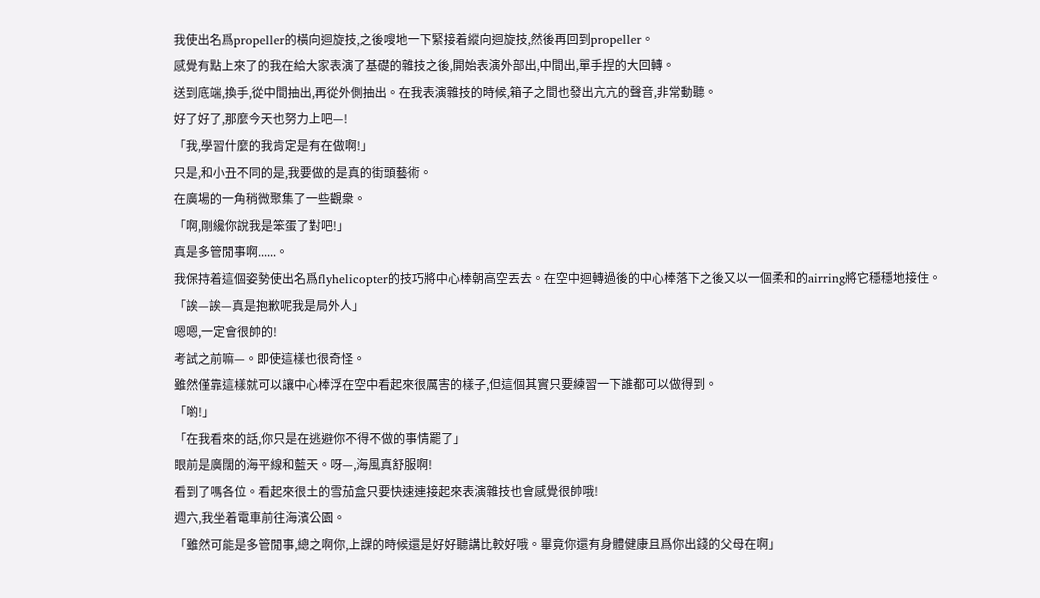我使出名爲propeller的橫向迴旋技,之後嗖地一下緊接着縱向迴旋技,然後再回到propeller。
感覺有點上來了的我在給大家表演了基礎的雜技之後,開始表演外部出,中間出,單手捏的大回轉。
送到底端,換手,從中間抽出,再從外側抽出。在我表演雜技的時候,箱子之間也發出亢亢的聲音,非常動聽。
好了好了,那麼今天也努力上吧—!
「我,學習什麼的我肯定是有在做啊!」
只是,和小丑不同的是,我要做的是真的街頭藝術。
在廣場的一角稍微聚集了一些觀衆。
「啊,剛纔你說我是笨蛋了對吧!」
真是多管閒事啊......。
我保持着這個姿勢使出名爲flyhelicopter的技巧將中心棒朝高空丟去。在空中迴轉過後的中心棒落下之後又以一個柔和的airring將它穩穩地接住。
「誒—誒—真是抱歉呢我是局外人」
嗯嗯,一定會很帥的!
考試之前嘛—。即使這樣也很奇怪。
雖然僅靠這樣就可以讓中心棒浮在空中看起來很厲害的樣子,但這個其實只要練習一下誰都可以做得到。
「喲!」
「在我看來的話,你只是在逃避你不得不做的事情罷了」
眼前是廣闊的海平線和藍天。呀—,海風真舒服啊!
看到了嗎各位。看起來很土的雪茄盒只要快速連接起來表演雜技也會感覺很帥哦!
週六,我坐着電車前往海濱公園。
「雖然可能是多管閒事,總之啊你,上課的時候還是好好聽講比較好哦。畢竟你還有身體健康且爲你出錢的父母在啊」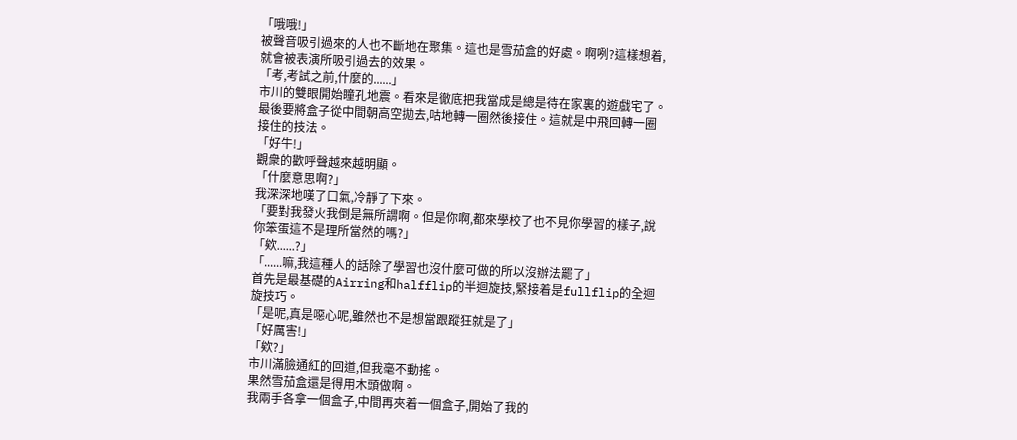「哦哦!」
被聲音吸引過來的人也不斷地在聚集。這也是雪茄盒的好處。啊咧?這樣想着,就會被表演所吸引過去的效果。
「考,考試之前,什麼的......」
市川的雙眼開始瞳孔地震。看來是徹底把我當成是總是待在家裏的遊戲宅了。
最後要將盒子從中間朝高空拋去,咕地轉一圈然後接住。這就是中飛回轉一圈接住的技法。
「好牛!」
觀衆的歡呼聲越來越明顯。
「什麼意思啊?」
我深深地嘆了口氣,冷靜了下來。
「要對我發火我倒是無所謂啊。但是你啊,都來學校了也不見你學習的樣子,說你笨蛋這不是理所當然的嗎?」
「欸......?」
「......嘛,我這種人的話除了學習也沒什麼可做的所以沒辦法罷了」
首先是最基礎的Airring和halfflip的半迴旋技,緊接着是fullflip的全迴旋技巧。
「是呢,真是噁心呢,雖然也不是想當跟蹤狂就是了」
「好厲害!」
「欸?」
市川滿臉通紅的回道,但我毫不動搖。
果然雪茄盒還是得用木頭做啊。
我兩手各拿一個盒子,中間再夾着一個盒子,開始了我的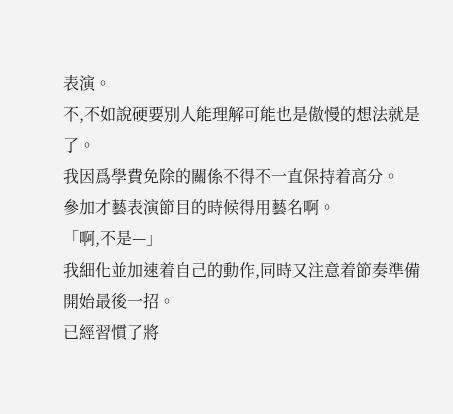表演。
不,不如說硬要別人能理解可能也是傲慢的想法就是了。
我因爲學費免除的關係不得不一直保持着高分。
參加才藝表演節目的時候得用藝名啊。
「啊,不是—」
我細化並加速着自己的動作,同時又注意着節奏準備開始最後一招。
已經習慣了將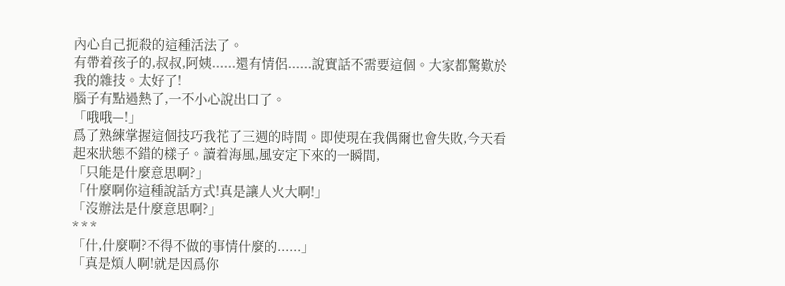內心自己扼殺的這種活法了。
有帶着孩子的,叔叔,阿姨......還有情侶......說實話不需要這個。大家都驚歎於我的雜技。太好了!
腦子有點過熱了,一不小心說出口了。
「哦哦—!」
爲了熟練掌握這個技巧我花了三週的時間。即使現在我偶爾也會失敗,今天看起來狀態不錯的樣子。讀着海風,風安定下來的一瞬間,
「只能是什麼意思啊?」
「什麼啊你這種說話方式!真是讓人火大啊!」
「沒辦法是什麼意思啊?」
* * *
「什,什麼啊?不得不做的事情什麼的......」
「真是煩人啊!就是因爲你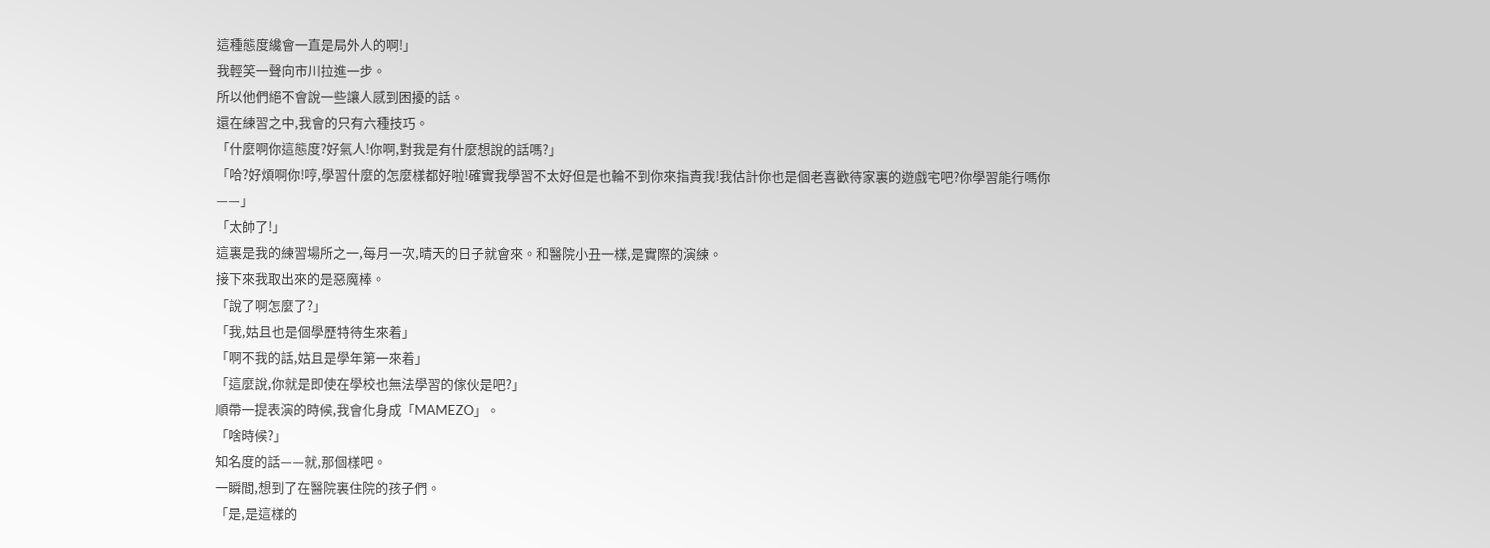這種態度纔會一直是局外人的啊!」
我輕笑一聲向市川拉進一步。
所以他們絕不會說一些讓人感到困擾的話。
還在練習之中,我會的只有六種技巧。
「什麼啊你這態度?好氣人!你啊,對我是有什麼想說的話嗎?」
「哈?好煩啊你!哼,學習什麼的怎麼樣都好啦!確實我學習不太好但是也輪不到你來指責我!我估計你也是個老喜歡待家裏的遊戲宅吧?你學習能行嗎你——」
「太帥了!」
這裏是我的練習場所之一,每月一次,晴天的日子就會來。和醫院小丑一樣,是實際的演練。
接下來我取出來的是惡魔棒。
「說了啊怎麼了?」
「我,姑且也是個學歷特待生來着」
「啊不我的話,姑且是學年第一來着」
「這麼說,你就是即使在學校也無法學習的傢伙是吧?」
順帶一提表演的時候,我會化身成「MAMEZO」。
「啥時候?」
知名度的話——就,那個樣吧。
一瞬間,想到了在醫院裏住院的孩子們。
「是,是這樣的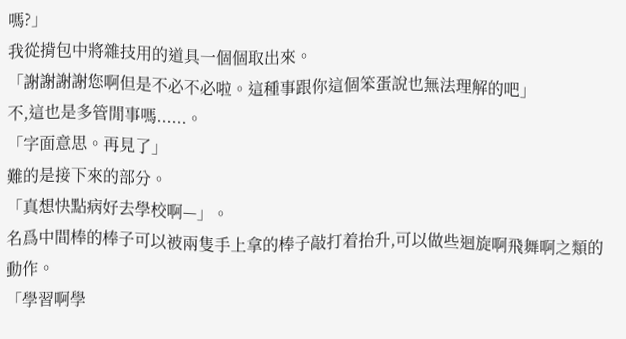嗎?」
我從揹包中將雜技用的道具一個個取出來。
「謝謝謝謝您啊但是不必不必啦。這種事跟你這個笨蛋說也無法理解的吧」
不,這也是多管閒事嗎......。
「字面意思。再見了」
難的是接下來的部分。
「真想快點病好去學校啊—」。
名爲中間棒的棒子可以被兩隻手上拿的棒子敲打着抬升,可以做些迴旋啊飛舞啊之類的動作。
「學習啊學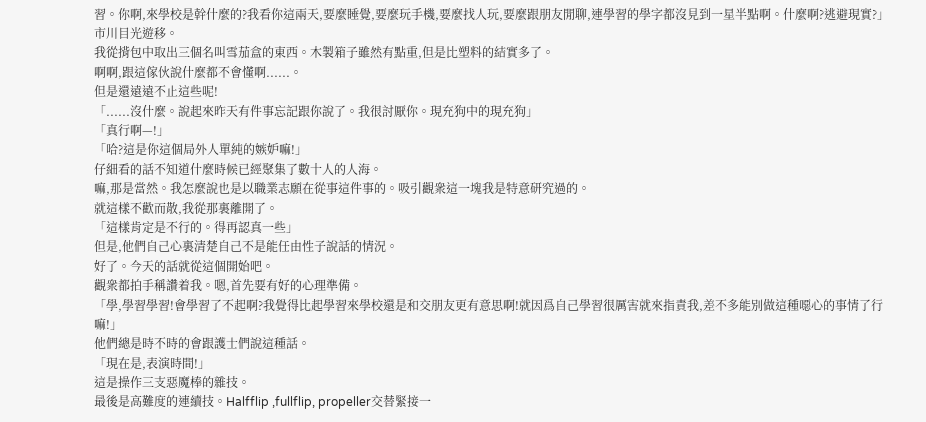習。你啊,來學校是幹什麼的?我看你這兩天,要麼睡覺,要麼玩手機,要麼找人玩,要麼跟朋友閒聊,連學習的學字都沒見到一星半點啊。什麼啊?逃避現實?」
市川目光遊移。
我從揹包中取出三個名叫雪茄盒的東西。木製箱子雖然有點重,但是比塑料的結實多了。
啊啊,跟這傢伙說什麼都不會懂啊......。
但是還遠遠不止這些呢!
「......沒什麼。說起來昨天有件事忘記跟你說了。我很討厭你。現充狗中的現充狗」
「真行啊—!」
「哈?這是你這個局外人單純的嫉妒嘛!」
仔細看的話不知道什麼時候已經聚集了數十人的人海。
嘛,那是當然。我怎麼說也是以職業志願在從事這件事的。吸引觀衆這一塊我是特意研究過的。
就這樣不歡而散,我從那裏離開了。
「這樣肯定是不行的。得再認真一些」
但是,他們自己心裏清楚自己不是能任由性子說話的情況。
好了。今天的話就從這個開始吧。
觀衆都拍手稱讚着我。嗯,首先要有好的心理準備。
「學,學習學習!會學習了不起啊?我覺得比起學習來學校還是和交朋友更有意思啊!就因爲自己學習很厲害就來指責我,差不多能別做這種噁心的事情了行嘛!」
他們總是時不時的會跟護士們說這種話。
「現在是,表演時間!」
這是操作三支惡魔棒的雜技。
最後是高難度的連續技。Halfflip ,fullflip, propeller交替緊接一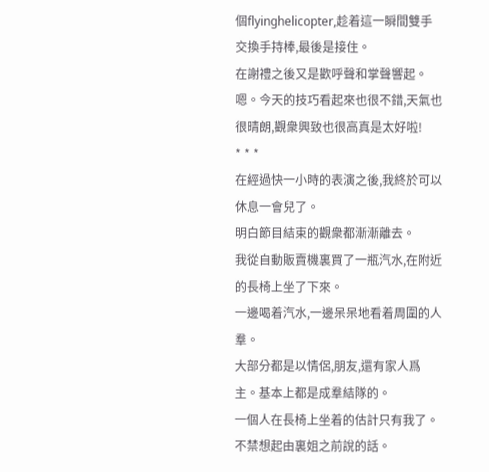個flyinghelicopter,趁着這一瞬間雙手交換手持棒,最後是接住。
在謝禮之後又是歡呼聲和掌聲響起。
嗯。今天的技巧看起來也很不錯,天氣也很晴朗,觀衆興致也很高真是太好啦!
* * *
在經過快一小時的表演之後,我終於可以休息一會兒了。
明白節目結束的觀衆都漸漸離去。
我從自動販賣機裏買了一瓶汽水,在附近的長椅上坐了下來。
一邊喝着汽水,一邊呆呆地看着周圍的人羣。
大部分都是以情侶,朋友,還有家人爲主。基本上都是成羣結隊的。
一個人在長椅上坐着的估計只有我了。
不禁想起由裏姐之前說的話。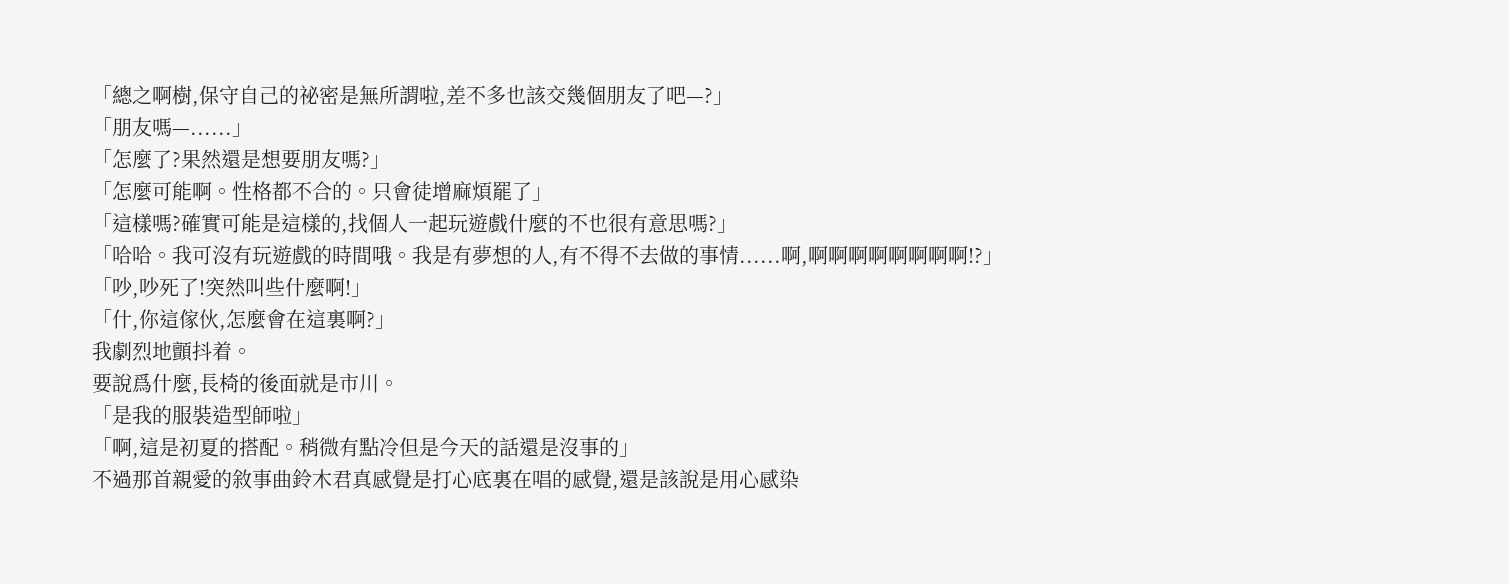「總之啊樹,保守自己的祕密是無所謂啦,差不多也該交幾個朋友了吧—?」
「朋友嗎—......」
「怎麼了?果然還是想要朋友嗎?」
「怎麼可能啊。性格都不合的。只會徒增麻煩罷了」
「這樣嗎?確實可能是這樣的,找個人一起玩遊戲什麼的不也很有意思嗎?」
「哈哈。我可沒有玩遊戲的時間哦。我是有夢想的人,有不得不去做的事情......啊,啊啊啊啊啊啊啊啊!?」
「吵,吵死了!突然叫些什麼啊!」
「什,你這傢伙,怎麼會在這裏啊?」
我劇烈地顫抖着。
要說爲什麼,長椅的後面就是市川。
「是我的服裝造型師啦」
「啊,這是初夏的搭配。稍微有點冷但是今天的話還是沒事的」
不過那首親愛的敘事曲鈴木君真感覺是打心底裏在唱的感覺,還是該說是用心感染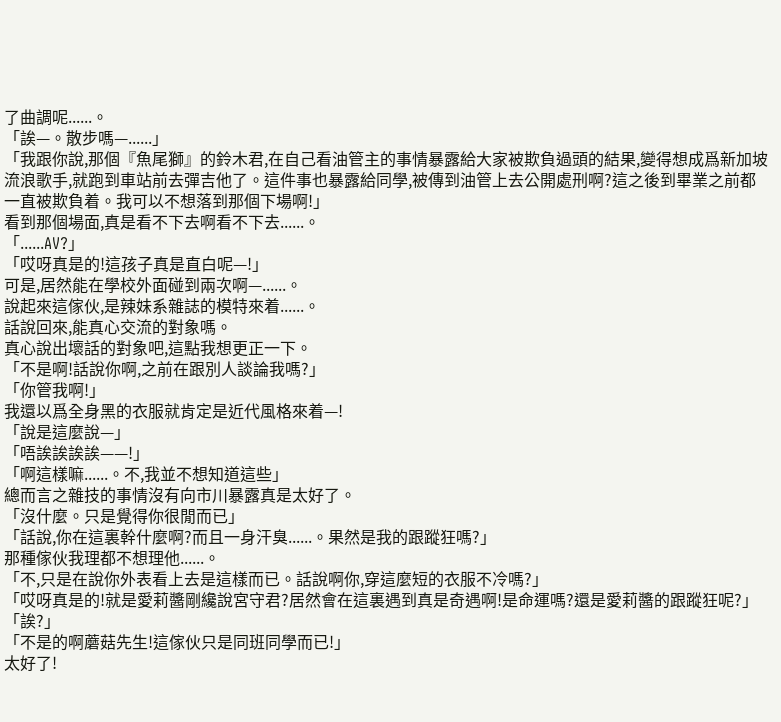了曲調呢......。
「誒—。散步嗎—......」
「我跟你說,那個『魚尾獅』的鈴木君,在自己看油管主的事情暴露給大家被欺負過頭的結果,變得想成爲新加坡流浪歌手,就跑到車站前去彈吉他了。這件事也暴露給同學,被傳到油管上去公開處刑啊?這之後到畢業之前都一直被欺負着。我可以不想落到那個下場啊!」
看到那個場面,真是看不下去啊看不下去......。
「......AV?」
「哎呀真是的!這孩子真是直白呢—!」
可是,居然能在學校外面碰到兩次啊—......。
說起來這傢伙,是辣妹系雜誌的模特來着......。
話說回來,能真心交流的對象嗎。
真心說出壞話的對象吧,這點我想更正一下。
「不是啊!話說你啊,之前在跟別人談論我嗎?」
「你管我啊!」
我還以爲全身黑的衣服就肯定是近代風格來着—!
「說是這麼說—」
「唔誒誒誒誒——!」
「啊這樣嘛......。不,我並不想知道這些」
總而言之雜技的事情沒有向市川暴露真是太好了。
「沒什麼。只是覺得你很閒而已」
「話說,你在這裏幹什麼啊?而且一身汗臭......。果然是我的跟蹤狂嗎?」
那種傢伙我理都不想理他......。
「不,只是在說你外表看上去是這樣而已。話說啊你,穿這麼短的衣服不冷嗎?」
「哎呀真是的!就是愛莉醬剛纔說宮守君?居然會在這裏遇到真是奇遇啊!是命運嗎?還是愛莉醬的跟蹤狂呢?」
「誒?」
「不是的啊蘑菇先生!這傢伙只是同班同學而已!」
太好了!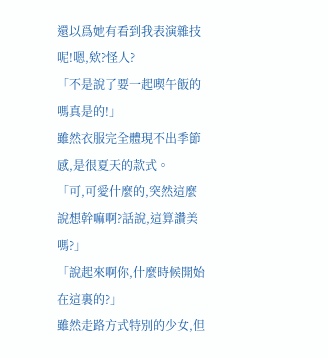還以爲她有看到我表演雜技呢!嗯,欸?怪人?
「不是說了要一起喫午飯的嗎真是的!」
雖然衣服完全體現不出季節感,是很夏天的款式。
「可,可愛什麼的,突然這麼說想幹嘛啊?話說,這算讚美嗎?」
「說起來啊你,什麼時候開始在這裏的?」
雖然走路方式特別的少女,但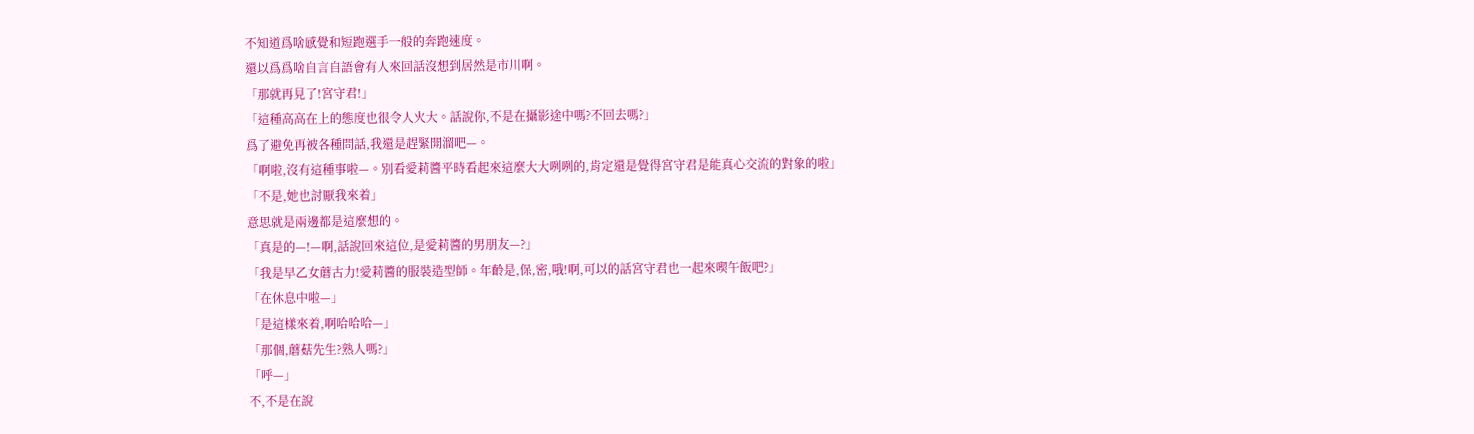不知道爲啥感覺和短跑選手一般的奔跑速度。
還以爲爲啥自言自語會有人來回話沒想到居然是市川啊。
「那就再見了!宮守君!」
「這種高高在上的態度也很令人火大。話說你,不是在攝影途中嗎?不回去嗎?」
爲了避免再被各種問話,我還是趕緊開溜吧—。
「啊啦,沒有這種事啦—。別看愛莉醬平時看起來這麼大大咧咧的,肯定還是覺得宮守君是能真心交流的對象的啦」
「不是,她也討厭我來着」
意思就是兩邊都是這麼想的。
「真是的—!—啊,話說回來這位,是愛莉醬的男朋友—?」
「我是早乙女蘑古力!愛莉醬的服裝造型師。年齡是,保,密,哦!啊,可以的話宮守君也一起來喫午飯吧?」
「在休息中啦—」
「是這樣來着,啊哈哈哈—」
「那個,蘑菇先生?熟人嗎?」
「呼—」
不,不是在說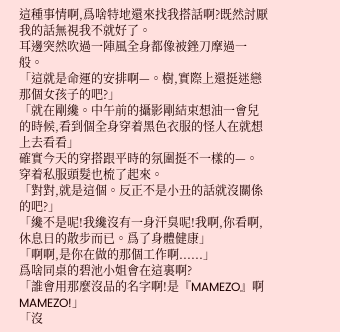這種事情啊,爲啥特地還來找我搭話啊?既然討厭我的話無視我不就好了。
耳邊突然吹過一陣風全身都像被銼刀摩過一般。
「這就是命運的安排啊—。樹,實際上還挺迷戀那個女孩子的吧?」
「就在剛纔。中午前的攝影剛結束想油一會兒的時候,看到個全身穿着黑色衣服的怪人在就想上去看看」
確實今天的穿搭跟平時的氛圍挺不一樣的—。穿着私服頭髮也梳了起來。
「對對,就是這個。反正不是小丑的話就沒關係的吧?」
「纔不是呢!我纔沒有一身汗臭呢!我啊,你看啊,休息日的散步而已。爲了身體健康」
「啊啊,是你在做的那個工作啊......」
爲啥同桌的碧池小姐會在這裏啊?
「誰會用那麼沒品的名字啊!是『MAMEZO』啊MAMEZO!」
「沒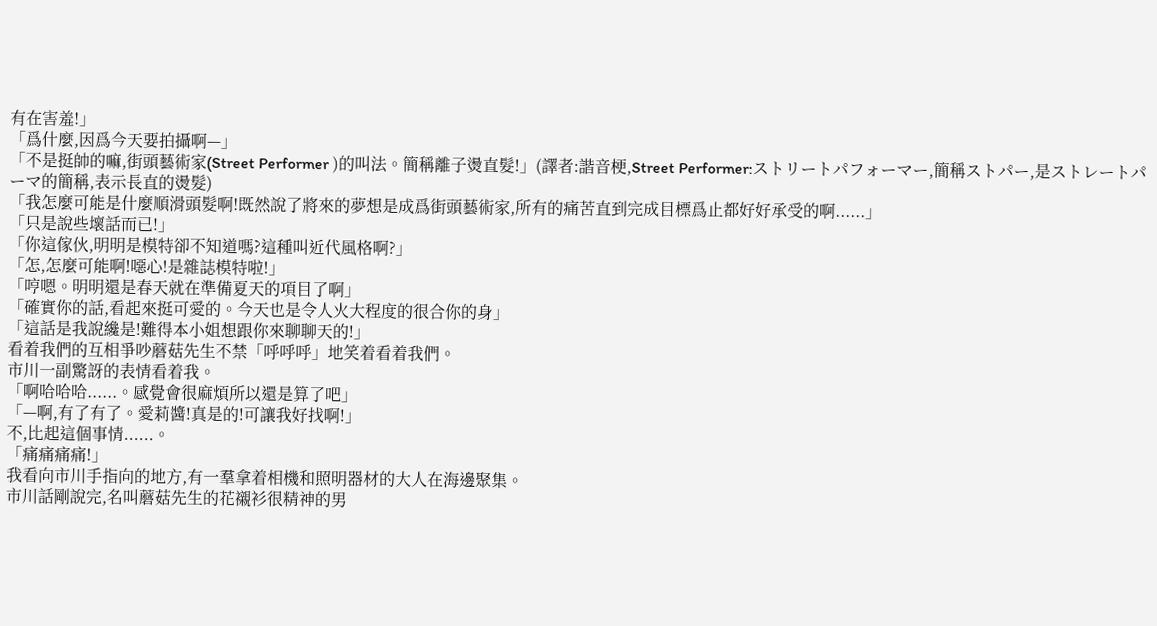有在害羞!」
「爲什麼,因爲今天要拍攝啊—」
「不是挺帥的嘛,街頭藝術家(Street Performer )的叫法。簡稱離子燙直髮!」(譯者:諧音梗,Street Performer:ストリートパフォーマー,簡稱ストパー,是ストレートパーマ的簡稱,表示長直的燙髮)
「我怎麼可能是什麼順滑頭髮啊!既然說了將來的夢想是成爲街頭藝術家,所有的痛苦直到完成目標爲止都好好承受的啊......」
「只是說些壞話而已!」
「你這傢伙,明明是模特卻不知道嗎?這種叫近代風格啊?」
「怎,怎麼可能啊!噁心!是雜誌模特啦!」
「哼嗯。明明還是春天就在準備夏天的項目了啊」
「確實你的話,看起來挺可愛的。今天也是令人火大程度的很合你的身」
「這話是我說纔是!難得本小姐想跟你來聊聊天的!」
看着我們的互相爭吵蘑菇先生不禁「呼呼呼」地笑着看着我們。
市川一副驚訝的表情看着我。
「啊哈哈哈......。感覺會很麻煩所以還是算了吧」
「—啊,有了有了。愛莉醬!真是的!可讓我好找啊!」
不,比起這個事情......。
「痛痛痛痛!」
我看向市川手指向的地方,有一羣拿着相機和照明器材的大人在海邊聚集。
市川話剛說完,名叫蘑菇先生的花襯衫很精神的男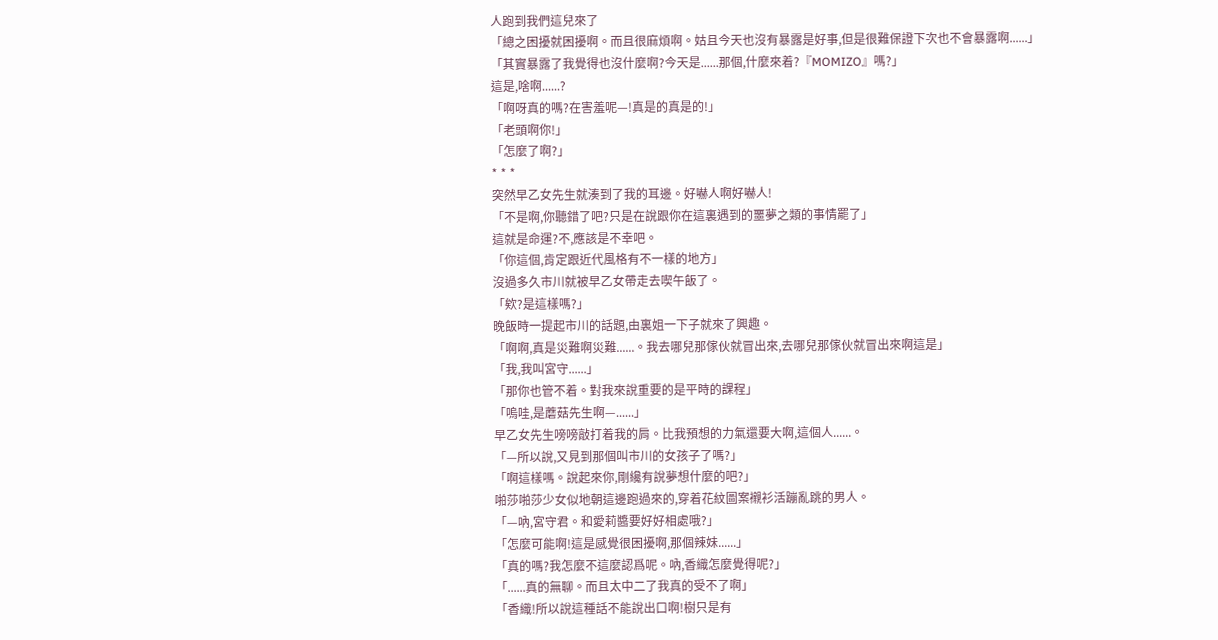人跑到我們這兒來了
「總之困擾就困擾啊。而且很麻煩啊。姑且今天也沒有暴露是好事,但是很難保證下次也不會暴露啊......」
「其實暴露了我覺得也沒什麼啊?今天是......那個,什麼來着?『MOMIZO』嗎?」
這是,啥啊......?
「啊呀真的嗎?在害羞呢—!真是的真是的!」
「老頭啊你!」
「怎麼了啊?」
* * *
突然早乙女先生就湊到了我的耳邊。好嚇人啊好嚇人!
「不是啊,你聽錯了吧?只是在說跟你在這裏遇到的噩夢之類的事情罷了」
這就是命運?不,應該是不幸吧。
「你這個,肯定跟近代風格有不一樣的地方」
沒過多久市川就被早乙女帶走去喫午飯了。
「欸?是這樣嗎?」
晚飯時一提起市川的話題,由裏姐一下子就來了興趣。
「啊啊,真是災難啊災難......。我去哪兒那傢伙就冒出來,去哪兒那傢伙就冒出來啊這是」
「我,我叫宮守......」
「那你也管不着。對我來說重要的是平時的課程」
「嗚哇,是蘑菇先生啊—......」
早乙女先生嗙嗙敲打着我的肩。比我預想的力氣還要大啊,這個人......。
「—所以說,又見到那個叫市川的女孩子了嗎?」
「啊這樣嗎。說起來你,剛纔有說夢想什麼的吧?」
啪莎啪莎少女似地朝這邊跑過來的,穿着花紋圖案襯衫活蹦亂跳的男人。
「—吶,宮守君。和愛莉醬要好好相處哦?」
「怎麼可能啊!這是感覺很困擾啊,那個辣妹......」
「真的嗎?我怎麼不這麼認爲呢。吶,香織怎麼覺得呢?」
「......真的無聊。而且太中二了我真的受不了啊」
「香織!所以說這種話不能說出口啊!樹只是有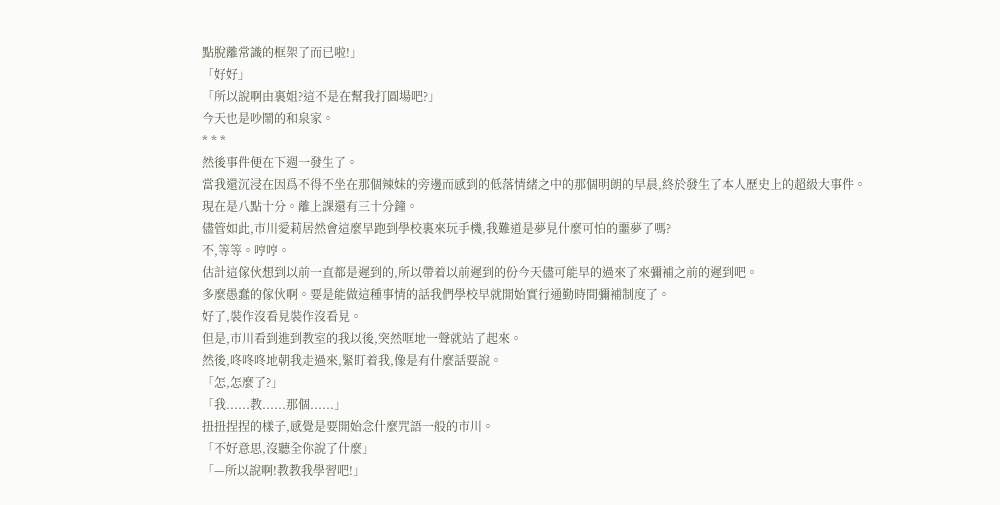點脫離常識的框架了而已啦!」
「好好」
「所以說啊由裏姐?這不是在幫我打圓場吧?」
今天也是吵鬧的和泉家。
* * *
然後事件便在下週一發生了。
當我還沉浸在因爲不得不坐在那個辣妹的旁邊而感到的低落情緒之中的那個明朗的早晨,終於發生了本人歷史上的超級大事件。
現在是八點十分。離上課還有三十分鐘。
儘管如此,市川愛莉居然會這麼早跑到學校裏來玩手機,我難道是夢見什麼可怕的噩夢了嗎?
不,等等。哼哼。
估計這傢伙想到以前一直都是遲到的,所以帶着以前遲到的份今天儘可能早的過來了來彌補之前的遲到吧。
多麼愚蠢的傢伙啊。要是能做這種事情的話我們學校早就開始實行通勤時間彌補制度了。
好了,裝作沒看見裝作沒看見。
但是,市川看到進到教室的我以後,突然哐地一聲就站了起來。
然後,咚咚咚地朝我走過來,緊盯着我,像是有什麼話要說。
「怎,怎麼了?」
「我......教......那個......」
扭扭捏捏的樣子,感覺是要開始念什麼咒語一般的市川。
「不好意思,沒聽全你說了什麼」
「—所以說啊!教教我學習吧!」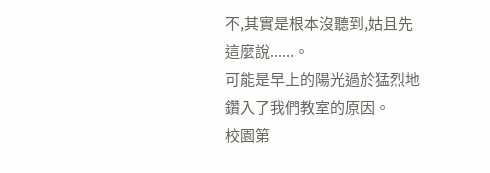不,其實是根本沒聽到,姑且先這麼說......。
可能是早上的陽光過於猛烈地鑽入了我們教室的原因。
校園第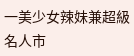一美少女辣妹兼超級名人市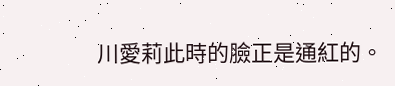川愛莉此時的臉正是通紅的。